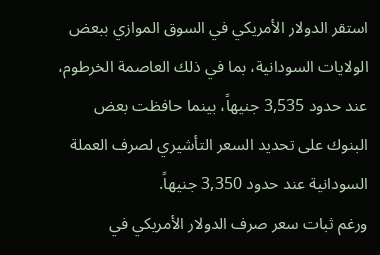استقر الدولار الأمريكي في السوق الموازي ببعض الولايات السودانية، بما في ذلك العاصمة الخرطوم، عند حدود 3,535 جنيهاً، بينما حافظت بعض البنوك على تحديد السعر التأشيري لصرف العملة السودانية عند حدود 3,350 جنيهاً.
ورغم ثبات سعر صرف الدولار الأمريكي في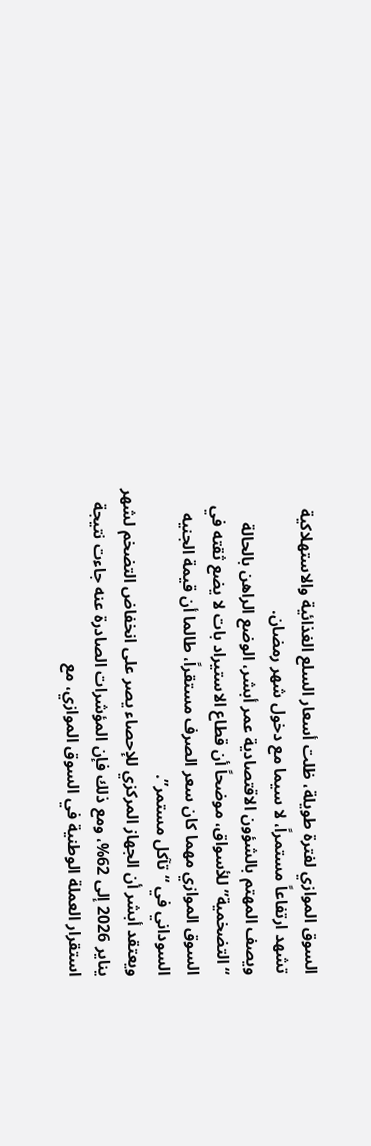السوق الموازي لفترة طويلة، ظلت أسعار السلع الغذائية والاستهلاكية تشهد ارتفاعاً مستمراً، لا سيما مع دخول شهر رمضان.
ويصف المهتم بالشؤون الاقتصادية عمر أبشر، الوضع الراهن بالحالة “التضخمية” للأسواق، موضحاً أن قطاع الاستيراد بات لا يضع ثقته في السوق الموازي مهما كان سعر الصرف مستقراً، طالما أن قيمة الجنيه السوداني في “تآكل مستمر”.
ويعتقد أبشر أن الجهاز المركزي للإحصاء يصر على انخفاض التضخم لشهر يناير 2026 إلى 62%، ومع ذلك فإن المؤشرات الصادرة عنه جاءت نتيجة استقرار العملة الوطنية في السوق الموازي، مع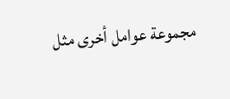مجموعة عوامل أخرى مثل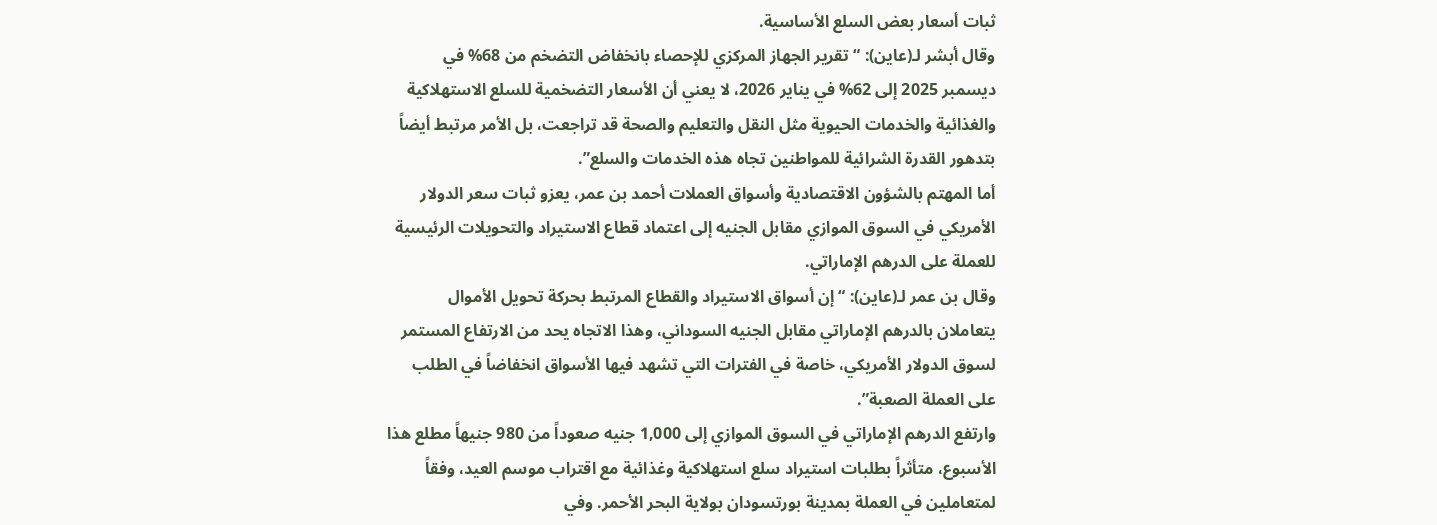ثبات أسعار بعض السلع الأساسية.
وقال أبشر لـ(عاين): “تقرير الجهاز المركزي للإحصاء بانخفاض التضخم من 68% في ديسمبر 2025 إلى 62% في يناير 2026، لا يعني أن الأسعار التضخمية للسلع الاستهلاكية والغذائية والخدمات الحيوية مثل النقل والتعليم والصحة قد تراجعت، بل الأمر مرتبط أيضاً بتدهور القدرة الشرائية للمواطنين تجاه هذه الخدمات والسلع”.
أما المهتم بالشؤون الاقتصادية وأسواق العملات أحمد بن عمر، يعزو ثبات سعر الدولار الأمريكي في السوق الموازي مقابل الجنيه إلى اعتماد قطاع الاستيراد والتحويلات الرئيسية للعملة على الدرهم الإماراتي.
وقال بن عمر لـ(عاين): “إن أسواق الاستيراد والقطاع المرتبط بحركة تحويل الأموال يتعاملان بالدرهم الإماراتي مقابل الجنيه السوداني، وهذا الاتجاه يحد من الارتفاع المستمر لسوق الدولار الأمريكي، خاصة في الفترات التي تشهد فيها الأسواق انخفاضاً في الطلب على العملة الصعبة”.
وارتفع الدرهم الإماراتي في السوق الموازي إلى 1,000 جنيه صعوداً من 980 جنيهاً مطلع هذا الأسبوع، متأثراً بطلبات استيراد سلع استهلاكية وغذائية مع اقتراب موسم العيد، وفقاً لمتعاملين في العملة بمدينة بورتسودان بولاية البحر الأحمر. وفي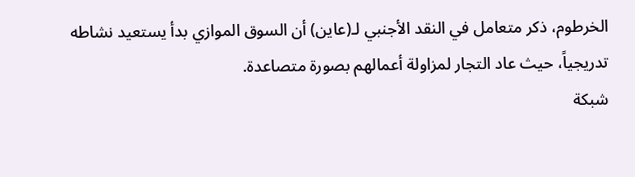الخرطوم، ذكر متعامل في النقد الأجنبي لـ(عاين) أن السوق الموازي بدأ يستعيد نشاطه تدريجياً، حيث عاد التجار لمزاولة أعمالهم بصورة متصاعدة.
شبكة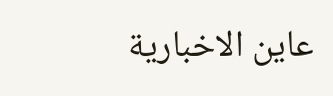عاين الاخبارية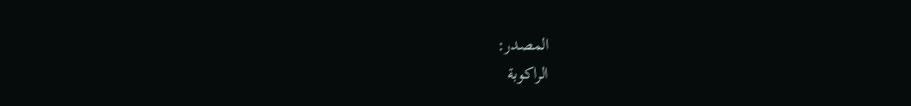المصدر:
الراكوبة